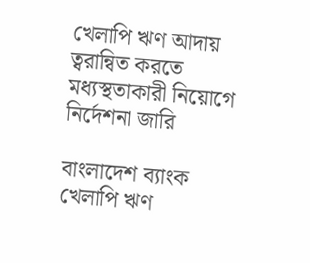খেলাপি ঋণ আদায় ত্বরান্বিত করতে মধ্যস্থতাকারী নিয়োগে নির্দেশনা জারি

বাংলাদেশ ব্যাংক খেলাপি ঋণ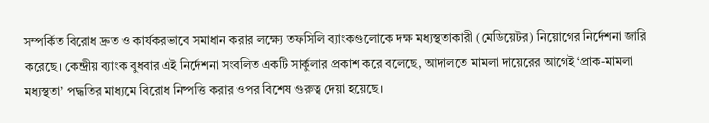সম্পর্কিত বিরোধ দ্রুত ও কার্যকরভাবে সমাধান করার লক্ষ্যে তফসিলি ব্যাংকগুলোকে দক্ষ মধ্যস্থতাকারী (মেডিয়েটর) নিয়োগের নির্দেশনা জারি করেছে। কেন্দ্রীয় ব্যাংক বুধবার এই নির্দেশনা সংবলিত একটি সার্কুলার প্রকাশ করে বলেছে, আদালতে মামলা দায়েরের আগেই ‘প্রাক-মামলা মধ্যস্থতা’ পদ্ধতির মাধ্যমে বিরোধ নিষ্পত্তি করার ওপর বিশেষ গুরুত্ব দেয়া হয়েছে।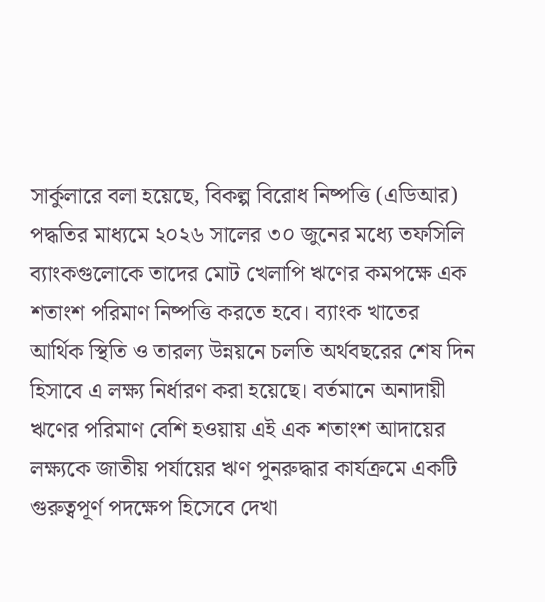সার্কুলারে বলা হয়েছে, বিকল্প বিরোধ নিষ্পত্তি (এডিআর) পদ্ধতির মাধ্যমে ২০২৬ সালের ৩০ জুনের মধ্যে তফসিলি ব্যাংকগুলোকে তাদের মোট খেলাপি ঋণের কমপক্ষে এক শতাংশ পরিমাণ নিষ্পত্তি করতে হবে। ব্যাংক খাতের আর্থিক স্থিতি ও তারল্য উন্নয়নে চলতি অর্থবছরের শেষ দিন হিসাবে এ লক্ষ্য নির্ধারণ করা হয়েছে। বর্তমানে অনাদায়ী ঋণের পরিমাণ বেশি হওয়ায় এই এক শতাংশ আদায়ের লক্ষ্যকে জাতীয় পর্যায়ের ঋণ পুনরুদ্ধার কার্যক্রমে একটি গুরুত্বপূর্ণ পদক্ষেপ হিসেবে দেখা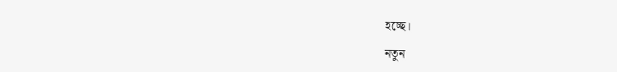হচ্ছে।

নতুন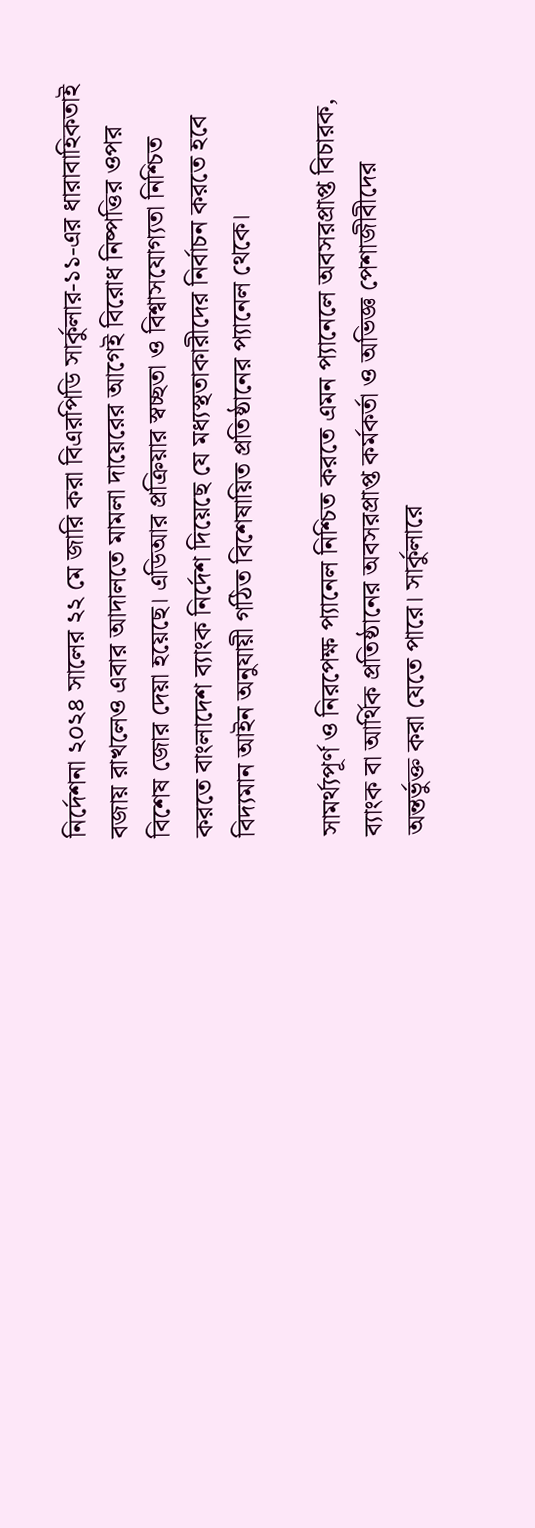নির্দেশনা ২০২৪ সালের ২২ মে জারি করা বিএরপিডি সার্কুলার-১১-এর ধারাবাহিকতাই বজায় রাখলেও এবার আদালতে মামলা দায়েরের আগেই বিরোধ নিষ্পত্তির ওপর বিশেষ জোর দেয়া হয়েছে। এডিআর প্রক্রিয়ার স্বচ্ছতা ও বিশ্বাসযোগ্যতা নিশ্চিত করতে বাংলাদেশ ব্যাংক নির্দেশ দিয়েছে যে মধ্যস্থতাকারীদের নির্বাচন করতে হবে বিদ্যমান আইন অনুযায়ী গঠিত বিশেষায়িত প্রতিষ্ঠানের প্যানেল থেকে।

সামর্থ্যপূর্ণ ও নিরপেক্ষ প্যানেল নিশ্চিত করতে এমন প্যানেলে অবসরপ্রাপ্ত বিচারক, ব্যাংক বা আর্থিক প্রতিষ্ঠানের অবসরপ্রাপ্ত কর্মকর্তা ও অভিজ্ঞ পেশাজীবীদের অন্তর্ভুক্ত করা যেতে পারে। সার্কুলারে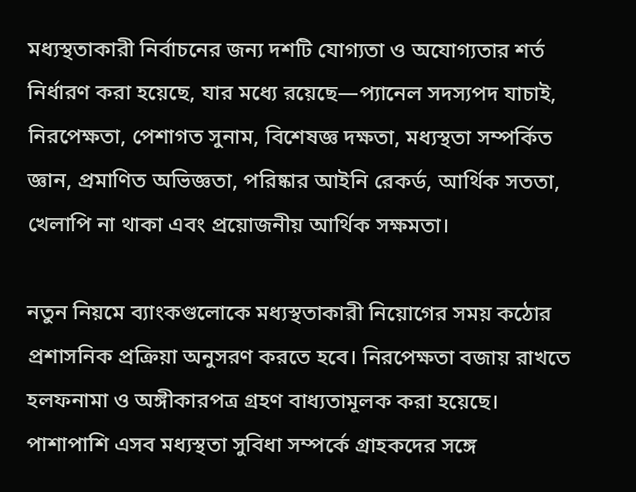মধ্যস্থতাকারী নির্বাচনের জন্য দশটি যোগ্যতা ও অযোগ্যতার শর্ত নির্ধারণ করা হয়েছে, যার মধ্যে রয়েছে—প্যানেল সদস্যপদ যাচাই, নিরপেক্ষতা, পেশাগত সুনাম, বিশেষজ্ঞ দক্ষতা, মধ্যস্থতা সম্পর্কিত জ্ঞান, প্রমাণিত অভিজ্ঞতা, পরিষ্কার আইনি রেকর্ড, আর্থিক সততা, খেলাপি না থাকা এবং প্রয়োজনীয় আর্থিক সক্ষমতা।

নতুন নিয়মে ব্যাংকগুলোকে মধ্যস্থতাকারী নিয়োগের সময় কঠোর প্রশাসনিক প্রক্রিয়া অনুসরণ করতে হবে। নিরপেক্ষতা বজায় রাখতে হলফনামা ও অঙ্গীকারপত্র গ্রহণ বাধ্যতামূলক করা হয়েছে। পাশাপাশি এসব মধ্যস্থতা সুবিধা সম্পর্কে গ্রাহকদের সঙ্গে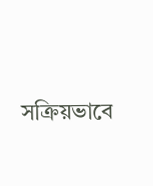সক্রিয়ভাবে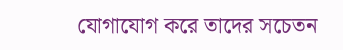যোগাযোগ করে তাদের সচেতন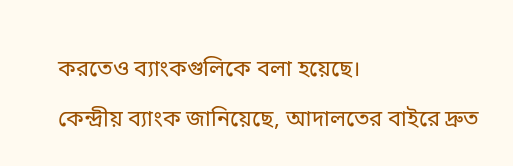করতেও ব্যাংকগুলিকে বলা হয়েছে।

কেন্দ্রীয় ব্যাংক জানিয়েছে, আদালতের বাইরে দ্রুত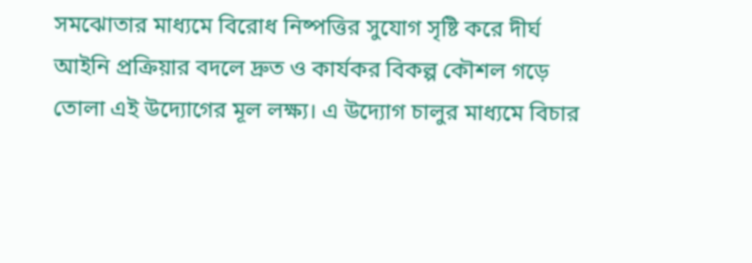সমঝোতার মাধ্যমে বিরোধ নিষ্পত্তির সুযোগ সৃষ্টি করে দীর্ঘ আইনি প্রক্রিয়ার বদলে দ্রুত ও কার্যকর বিকল্প কৌশল গড়ে তোলা এই উদ্যোগের মূল লক্ষ্য। এ উদ্যোগ চালুর মাধ্যমে বিচার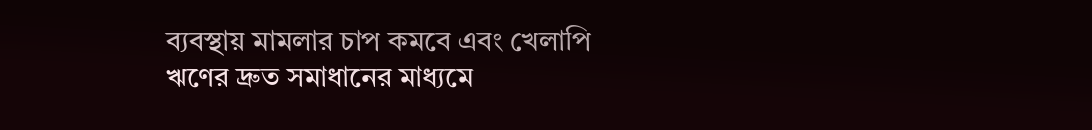ব্যবস্থায় মামলার চাপ কমবে এবং খেলাপি ঋণের দ্রুত সমাধানের মাধ্যমে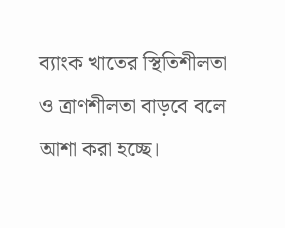ব্যাংক খাতের স্থিতিশীলতা ও ত্রাণশীলতা বাড়বে বলে আশা করা হচ্ছে।